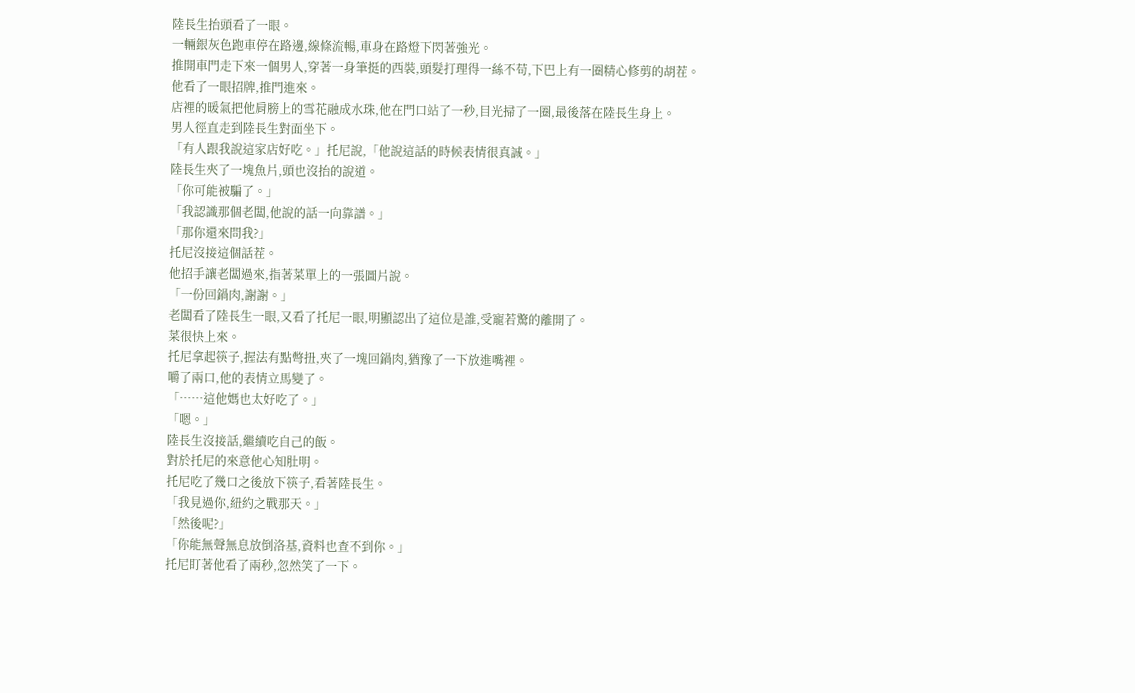陸長生抬頭看了一眼。
一輛銀灰色跑車停在路邊,線條流暢,車身在路燈下閃著強光。
推開車門走下來一個男人,穿著一身筆挺的西裝,頭髮打理得一絲不苟,下巴上有一圈精心修剪的胡茬。
他看了一眼招牌,推門進來。
店裡的暖氣把他肩膀上的雪花融成水珠,他在門口站了一秒,目光掃了一圈,最後落在陸長生身上。
男人徑直走到陸長生對面坐下。
「有人跟我說這家店好吃。」托尼說,「他說這話的時候表情很真誠。」
陸長生夾了一塊魚片,頭也沒抬的說道。
「你可能被騙了。」
「我認識那個老闆,他說的話一向靠譜。」
「那你還來問我?」
托尼沒接這個話茬。
他招手讓老闆過來,指著菜單上的一張圖片說。
「一份回鍋肉,謝謝。」
老闆看了陸長生一眼,又看了托尼一眼,明顯認出了這位是誰,受寵若驚的離開了。
菜很快上來。
托尼拿起筷子,握法有點彆扭,夾了一塊回鍋肉,猶豫了一下放進嘴裡。
嚼了兩口,他的表情立馬變了。
「……這他媽也太好吃了。」
「嗯。」
陸長生沒接話,繼續吃自己的飯。
對於托尼的來意他心知肚明。
托尼吃了幾口之後放下筷子,看著陸長生。
「我見過你,紐約之戰那天。」
「然後呢?」
「你能無聲無息放倒洛基,資料也查不到你。」
托尼盯著他看了兩秒,忽然笑了一下。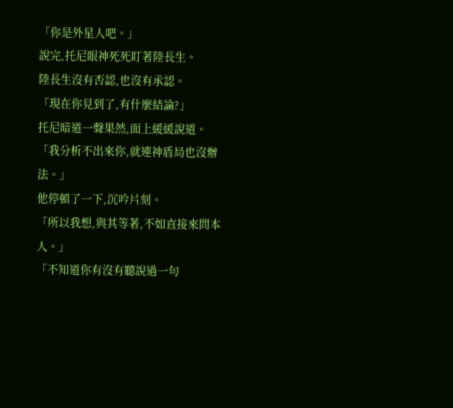「你是外星人吧。」
說完,托尼眼神死死盯著陸長生。
陸長生沒有否認,也沒有承認。
「現在你見到了,有什麼結論?」
托尼暗道一聲果然,面上緩緩說道。
「我分析不出來你,就連神盾局也沒辦法。」
他停頓了一下,沉吟片刻。
「所以我想,與其等著,不如直接來問本人。」
「不知道你有沒有聽說過一句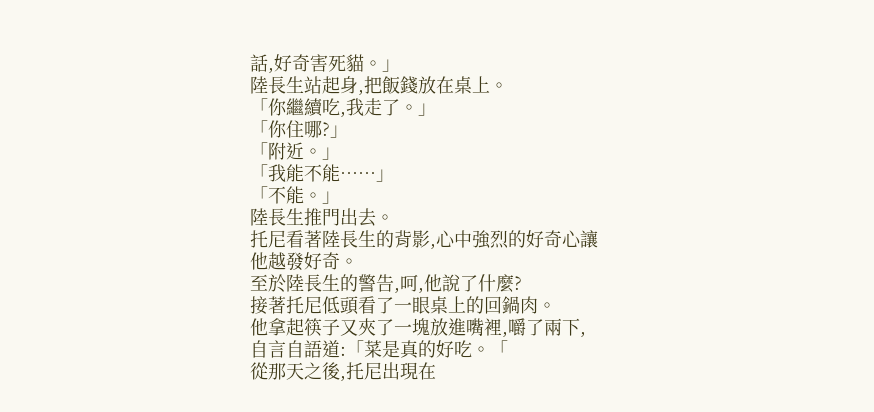話,好奇害死貓。」
陸長生站起身,把飯錢放在桌上。
「你繼續吃,我走了。」
「你住哪?」
「附近。」
「我能不能……」
「不能。」
陸長生推門出去。
托尼看著陸長生的背影,心中強烈的好奇心讓他越發好奇。
至於陸長生的警告,呵,他說了什麼?
接著托尼低頭看了一眼桌上的回鍋肉。
他拿起筷子又夾了一塊放進嘴裡,嚼了兩下,自言自語道:「菜是真的好吃。「
從那天之後,托尼出現在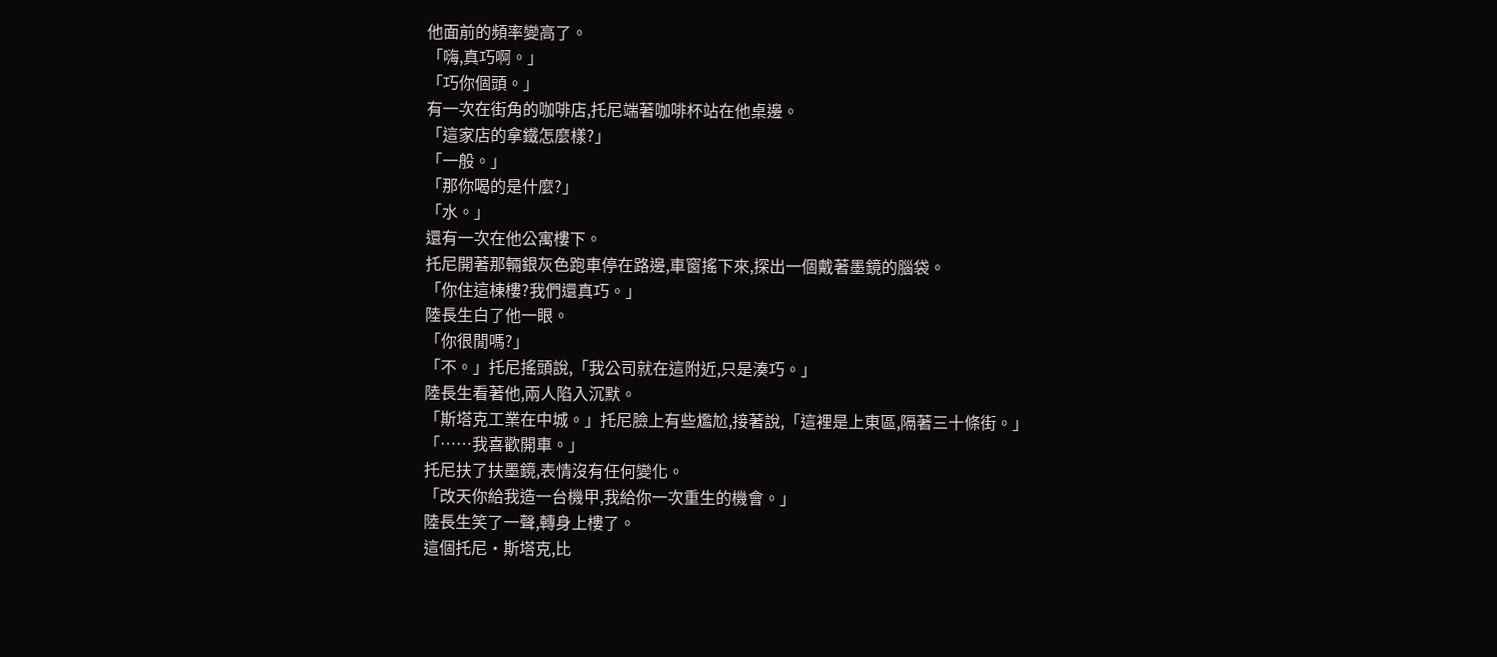他面前的頻率變高了。
「嗨,真巧啊。」
「巧你個頭。」
有一次在街角的咖啡店,托尼端著咖啡杯站在他桌邊。
「這家店的拿鐵怎麼樣?」
「一般。」
「那你喝的是什麼?」
「水。」
還有一次在他公寓樓下。
托尼開著那輛銀灰色跑車停在路邊,車窗搖下來,探出一個戴著墨鏡的腦袋。
「你住這棟樓?我們還真巧。」
陸長生白了他一眼。
「你很閒嗎?」
「不。」托尼搖頭說,「我公司就在這附近,只是湊巧。」
陸長生看著他,兩人陷入沉默。
「斯塔克工業在中城。」托尼臉上有些尷尬,接著說,「這裡是上東區,隔著三十條街。」
「……我喜歡開車。」
托尼扶了扶墨鏡,表情沒有任何變化。
「改天你給我造一台機甲,我給你一次重生的機會。」
陸長生笑了一聲,轉身上樓了。
這個托尼·斯塔克,比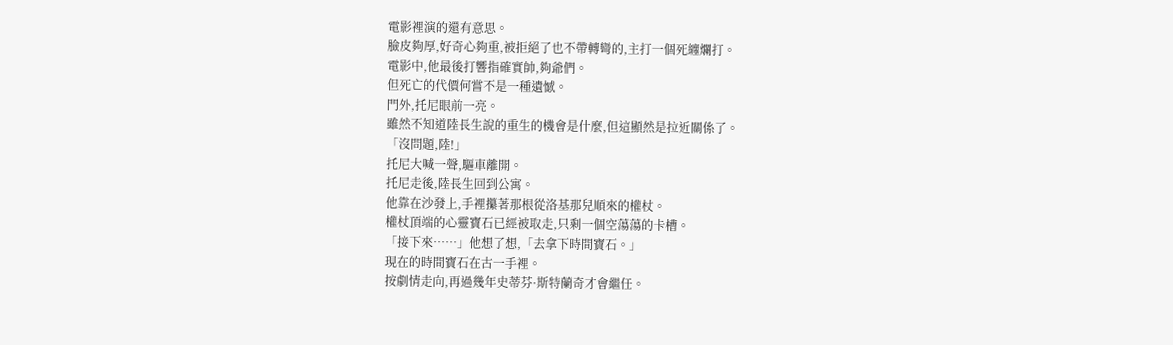電影裡演的還有意思。
臉皮夠厚,好奇心夠重,被拒絕了也不帶轉彎的,主打一個死纏爛打。
電影中,他最後打響指確實帥,夠爺們。
但死亡的代價何嘗不是一種遺憾。
門外,托尼眼前一亮。
雖然不知道陸長生說的重生的機會是什麼,但這顯然是拉近關係了。
「沒問題,陸!」
托尼大喊一聲,驅車離開。
托尼走後,陸長生回到公寓。
他靠在沙發上,手裡攥著那根從洛基那兒順來的權杖。
權杖頂端的心靈寶石已經被取走,只剩一個空蕩蕩的卡槽。
「接下來……」他想了想,「去拿下時間寶石。」
現在的時間寶石在古一手裡。
按劇情走向,再過幾年史蒂芬·斯特蘭奇才會繼任。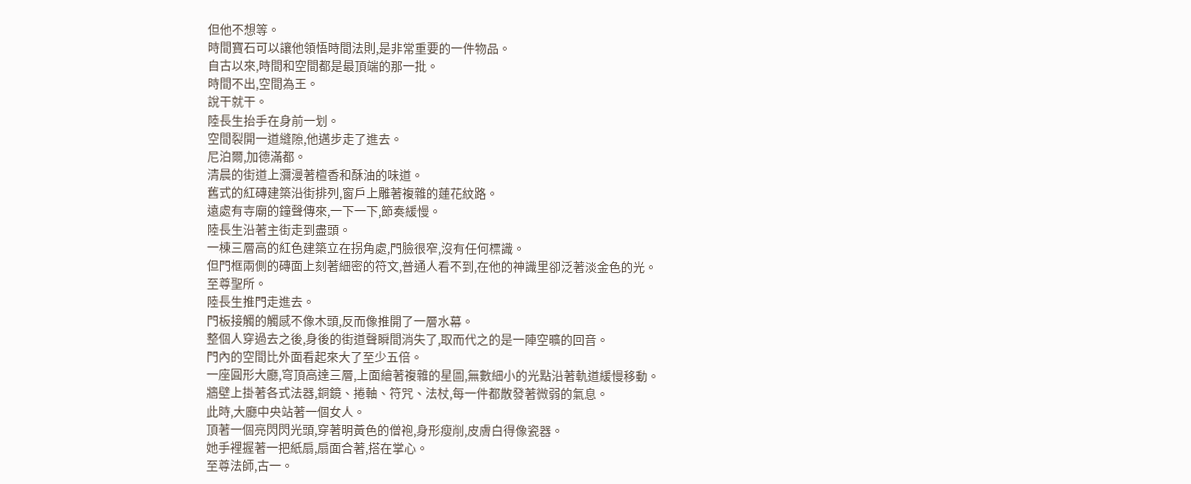但他不想等。
時間寶石可以讓他領悟時間法則,是非常重要的一件物品。
自古以來,時間和空間都是最頂端的那一批。
時間不出,空間為王。
說干就干。
陸長生抬手在身前一划。
空間裂開一道縫隙,他邁步走了進去。
尼泊爾,加德滿都。
清晨的街道上瀰漫著檀香和酥油的味道。
舊式的紅磚建築沿街排列,窗戶上雕著複雜的蓮花紋路。
遠處有寺廟的鐘聲傳來,一下一下,節奏緩慢。
陸長生沿著主街走到盡頭。
一棟三層高的紅色建築立在拐角處,門臉很窄,沒有任何標識。
但門框兩側的磚面上刻著細密的符文,普通人看不到,在他的神識里卻泛著淡金色的光。
至尊聖所。
陸長生推門走進去。
門板接觸的觸感不像木頭,反而像推開了一層水幕。
整個人穿過去之後,身後的街道聲瞬間消失了,取而代之的是一陣空曠的回音。
門內的空間比外面看起來大了至少五倍。
一座圓形大廳,穹頂高達三層,上面繪著複雜的星圖,無數細小的光點沿著軌道緩慢移動。
牆壁上掛著各式法器,銅鏡、捲軸、符咒、法杖,每一件都散發著微弱的氣息。
此時,大廳中央站著一個女人。
頂著一個亮閃閃光頭,穿著明黃色的僧袍,身形瘦削,皮膚白得像瓷器。
她手裡握著一把紙扇,扇面合著,搭在掌心。
至尊法師,古一。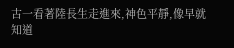古一看著陸長生走進來,神色平靜,像早就知道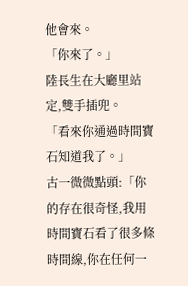他會來。
「你來了。」
陸長生在大廳里站定,雙手插兜。
「看來你通過時間寶石知道我了。」
古一微微點頭:「你的存在很奇怪,我用時間寶石看了很多條時間線,你在任何一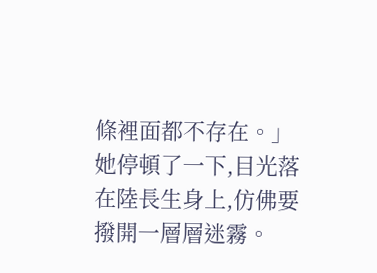條裡面都不存在。」
她停頓了一下,目光落在陸長生身上,仿佛要撥開一層層迷霧。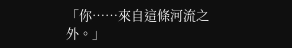「你……來自這條河流之外。」